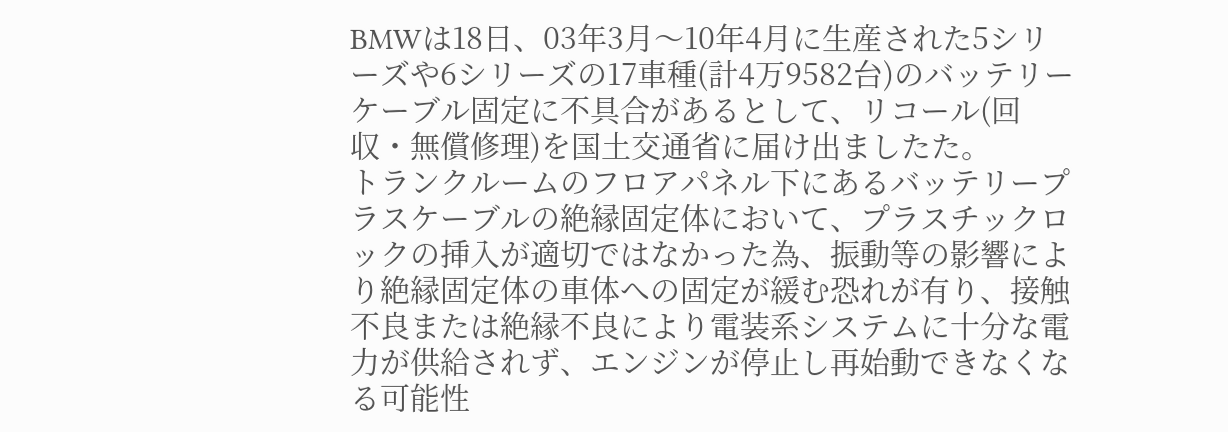BMWは18日、03年3月〜10年4月に生産された5シリーズや6シリーズの17車種(計4万9582台)のバッテリーケーブル固定に不具合があるとして、リコール(回収・無償修理)を国土交通省に届け出ましたた。
トランクルームのフロアパネル下にあるバッテリープラスケーブルの絶縁固定体において、プラスチックロックの挿入が適切ではなかった為、振動等の影響により絶縁固定体の車体への固定が緩む恐れが有り、接触不良または絶縁不良により電装系システムに十分な電力が供給されず、エンジンが停止し再始動できなくなる可能性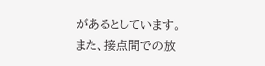があるとしています。
また、接点間での放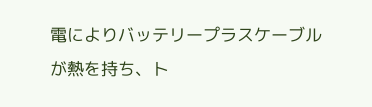電によりバッテリープラスケーブルが熱を持ち、ト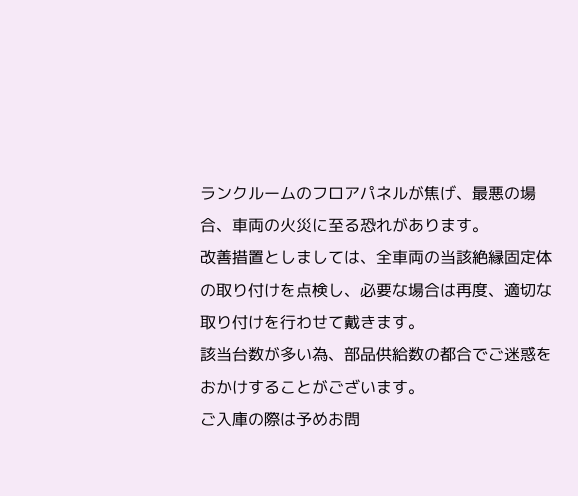ランクルームのフロアパネルが焦げ、最悪の場合、車両の火災に至る恐れがあります。
改善措置としましては、全車両の当該絶縁固定体の取り付けを点検し、必要な場合は再度、適切な取り付けを行わせて戴きます。
該当台数が多い為、部品供給数の都合でご迷惑をおかけすることがございます。
ご入庫の際は予めお問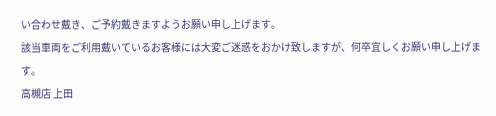い合わせ戴き、ご予約戴きますようお願い申し上げます。
該当車両をご利用戴いているお客様には大変ご迷惑をおかけ致しますが、何卒宜しくお願い申し上げます。
高槻店 上田